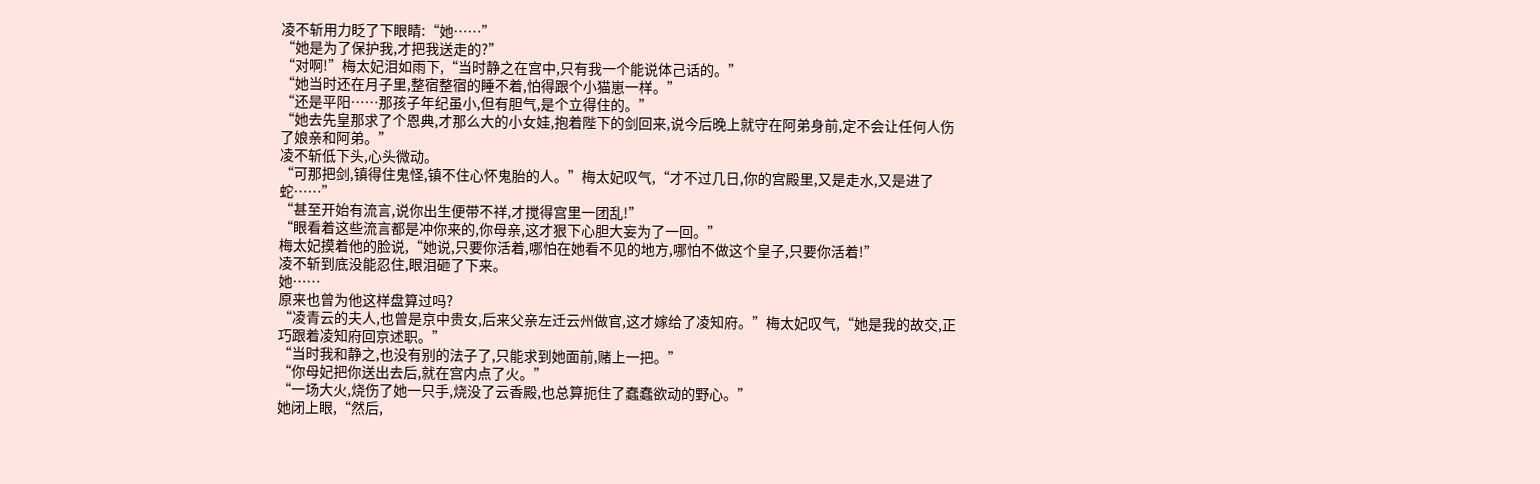凌不斩用力眨了下眼睛:“她……”
“她是为了保护我,才把我送走的?”
“对啊!”梅太妃泪如雨下,“当时静之在宫中,只有我一个能说体己话的。”
“她当时还在月子里,整宿整宿的睡不着,怕得跟个小猫崽一样。”
“还是平阳……那孩子年纪虽小,但有胆气,是个立得住的。”
“她去先皇那求了个恩典,才那么大的小女娃,抱着陛下的剑回来,说今后晚上就守在阿弟身前,定不会让任何人伤了娘亲和阿弟。”
凌不斩低下头,心头微动。
“可那把剑,镇得住鬼怪,镇不住心怀鬼胎的人。”梅太妃叹气,“才不过几日,你的宫殿里,又是走水,又是进了蛇……”
“甚至开始有流言,说你出生便带不祥,才搅得宫里一团乱!”
“眼看着这些流言都是冲你来的,你母亲,这才狠下心胆大妄为了一回。”
梅太妃摸着他的脸说,“她说,只要你活着,哪怕在她看不见的地方,哪怕不做这个皇子,只要你活着!”
凌不斩到底没能忍住,眼泪砸了下来。
她……
原来也曾为他这样盘算过吗?
“凌青云的夫人,也曾是京中贵女,后来父亲左迁云州做官,这才嫁给了凌知府。”梅太妃叹气,“她是我的故交,正巧跟着凌知府回京述职。”
“当时我和静之,也没有别的法子了,只能求到她面前,赌上一把。”
“你母妃把你送出去后,就在宫内点了火。”
“一场大火,烧伤了她一只手,烧没了云香殿,也总算扼住了蠢蠢欲动的野心。”
她闭上眼,“然后,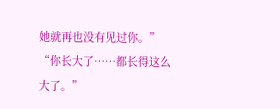她就再也没有见过你。”
“你长大了……都长得这么大了。”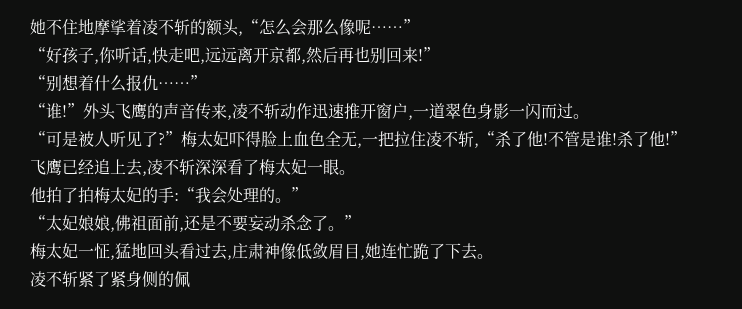她不住地摩挲着凌不斩的额头,“怎么会那么像呢……”
“好孩子,你听话,快走吧,远远离开京都,然后再也别回来!”
“别想着什么报仇……”
“谁!”外头飞鹰的声音传来,凌不斩动作迅速推开窗户,一道翠色身影一闪而过。
“可是被人听见了?”梅太妃吓得脸上血色全无,一把拉住凌不斩,“杀了他!不管是谁!杀了他!”
飞鹰已经追上去,凌不斩深深看了梅太妃一眼。
他拍了拍梅太妃的手:“我会处理的。”
“太妃娘娘,佛祖面前,还是不要妄动杀念了。”
梅太妃一怔,猛地回头看过去,庄肃神像低敛眉目,她连忙跪了下去。
凌不斩紧了紧身侧的佩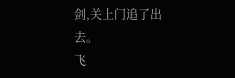剑,关上门追了出去。
飞